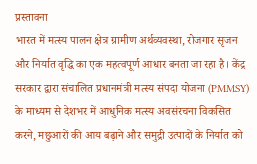प्रस्तावना
भारत में मत्स्य पालन क्षेत्र ग्रामीण अर्थव्यवस्था, रोजगार सृजन और निर्यात वृद्धि का एक महत्वपूर्ण आधार बनता जा रहा है। केंद्र सरकार द्वारा संचालित प्रधानमंत्री मत्स्य संपदा योजना (PMMSY) के माध्यम से देशभर में आधुनिक मत्स्य अवसंरचना विकसित करने, मछुआरों की आय बढ़ाने और समुद्री उत्पादों के निर्यात को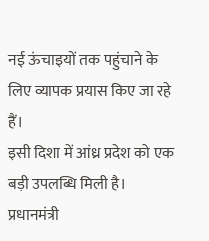नई ऊंचाइयों तक पहुंचाने के लिए व्यापक प्रयास किए जा रहे हैं।
इसी दिशा में आंध्र प्रदेश को एक बड़ी उपलब्धि मिली है। प्रधानमंत्री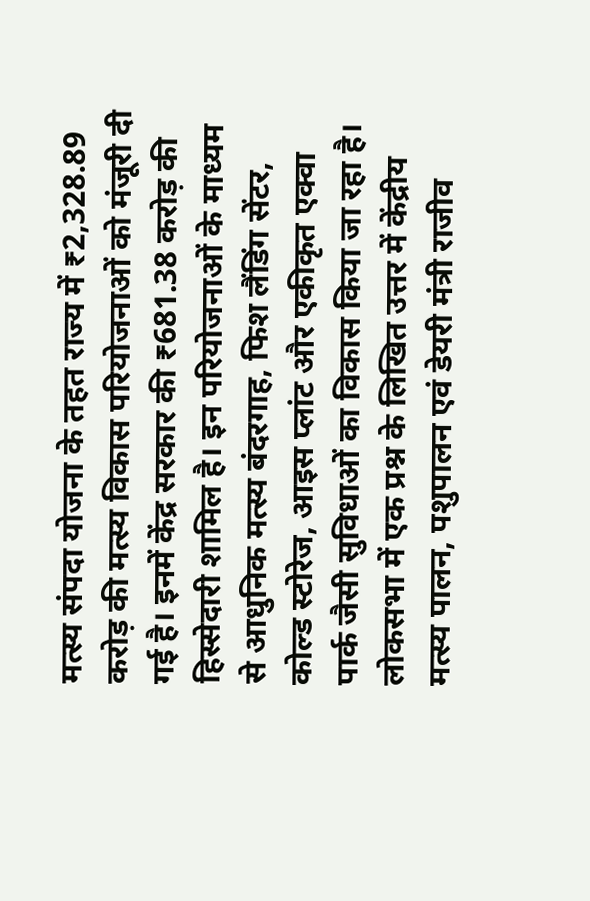मत्स्य संपदा योजना के तहत राज्य में ₹2,328.89 करोड़ की मत्स्य विकास परियोजनाओं को मंजूरी दी गई है। इनमें केंद्र सरकार की ₹681.38 करोड़ की हिस्सेदारी शामिल है। इन परियोजनाओं के माध्यम से आधुनिक मत्स्य बंदरगाह, फिश लैंडिंग सेंटर, कोल्ड स्टोरेज, आइस प्लांट और एकीकृत एक्वा पार्क जैसी सुविधाओं का विकास किया जा रहा है।
लोकसभा में एक प्रश्न के लिखित उत्तर में केंद्रीय मत्स्य पालन, पशुपालन एवं डेयरी मंत्री राजीव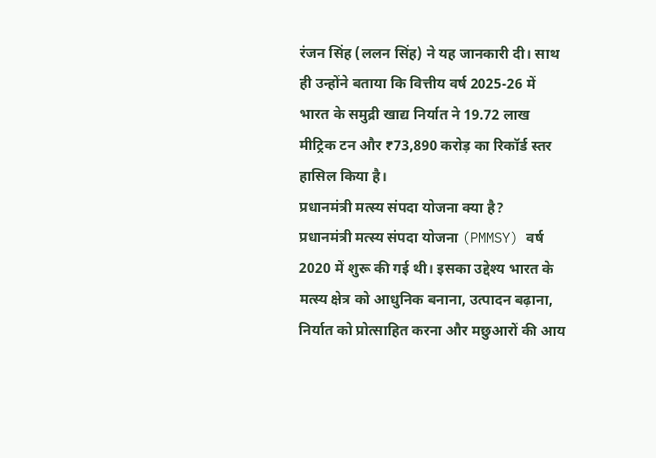रंजन सिंह (ललन सिंह) ने यह जानकारी दी। साथ ही उन्होंने बताया कि वित्तीय वर्ष 2025-26 में भारत के समुद्री खाद्य निर्यात ने 19.72 लाख मीट्रिक टन और ₹73,890 करोड़ का रिकॉर्ड स्तर हासिल किया है।
प्रधानमंत्री मत्स्य संपदा योजना क्या है?
प्रधानमंत्री मत्स्य संपदा योजना (PMMSY) वर्ष 2020 में शुरू की गई थी। इसका उद्देश्य भारत के मत्स्य क्षेत्र को आधुनिक बनाना, उत्पादन बढ़ाना, निर्यात को प्रोत्साहित करना और मछुआरों की आय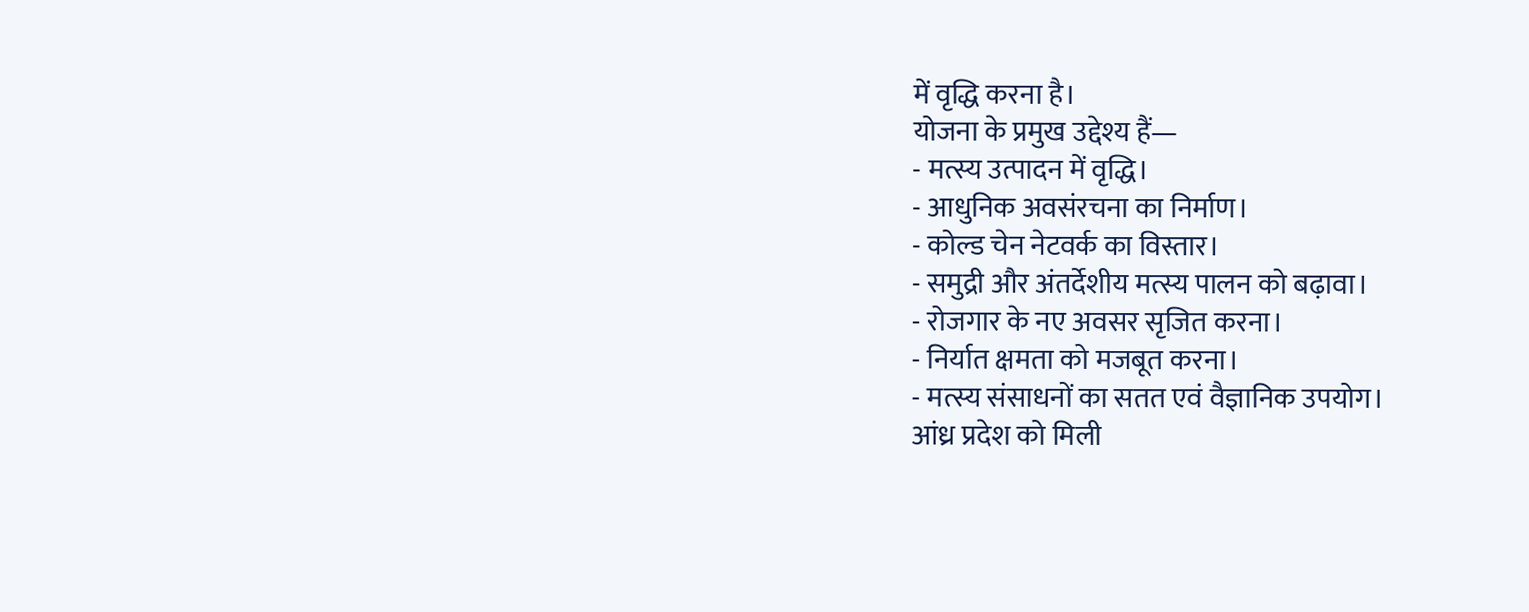में वृद्धि करना है।
योजना के प्रमुख उद्देश्य हैं—
- मत्स्य उत्पादन में वृद्धि।
- आधुनिक अवसंरचना का निर्माण।
- कोल्ड चेन नेटवर्क का विस्तार।
- समुद्री और अंतर्देशीय मत्स्य पालन को बढ़ावा।
- रोजगार के नए अवसर सृजित करना।
- निर्यात क्षमता को मजबूत करना।
- मत्स्य संसाधनों का सतत एवं वैज्ञानिक उपयोग।
आंध्र प्रदेश को मिली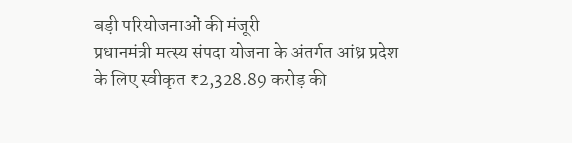बड़ी परियोजनाओं की मंजूरी
प्रधानमंत्री मत्स्य संपदा योजना के अंतर्गत आंध्र प्रदेश के लिए स्वीकृत ₹2,328.89 करोड़ की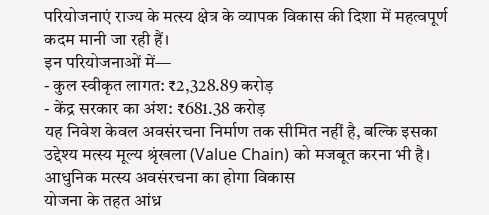परियोजनाएं राज्य के मत्स्य क्षेत्र के व्यापक विकास की दिशा में महत्वपूर्ण कदम मानी जा रही हैं।
इन परियोजनाओं में—
- कुल स्वीकृत लागत: ₹2,328.89 करोड़
- केंद्र सरकार का अंश: ₹681.38 करोड़
यह निवेश केवल अवसंरचना निर्माण तक सीमित नहीं है, बल्कि इसका उद्देश्य मत्स्य मूल्य श्रृंखला (Value Chain) को मजबूत करना भी है।
आधुनिक मत्स्य अवसंरचना का होगा विकास
योजना के तहत आंध्र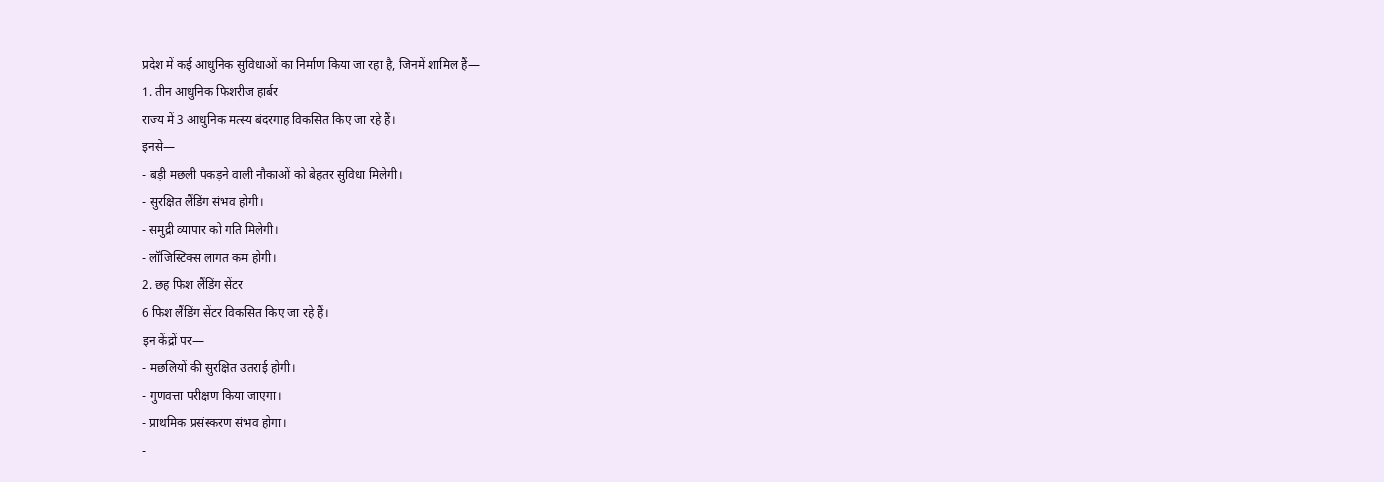प्रदेश में कई आधुनिक सुविधाओं का निर्माण किया जा रहा है, जिनमें शामिल हैं—
1. तीन आधुनिक फिशरीज हार्बर
राज्य में 3 आधुनिक मत्स्य बंदरगाह विकसित किए जा रहे हैं।
इनसे—
- बड़ी मछली पकड़ने वाली नौकाओं को बेहतर सुविधा मिलेगी।
- सुरक्षित लैंडिंग संभव होगी।
- समुद्री व्यापार को गति मिलेगी।
- लॉजिस्टिक्स लागत कम होगी।
2. छह फिश लैंडिंग सेंटर
6 फिश लैंडिंग सेंटर विकसित किए जा रहे हैं।
इन केंद्रों पर—
- मछलियों की सुरक्षित उतराई होगी।
- गुणवत्ता परीक्षण किया जाएगा।
- प्राथमिक प्रसंस्करण संभव होगा।
-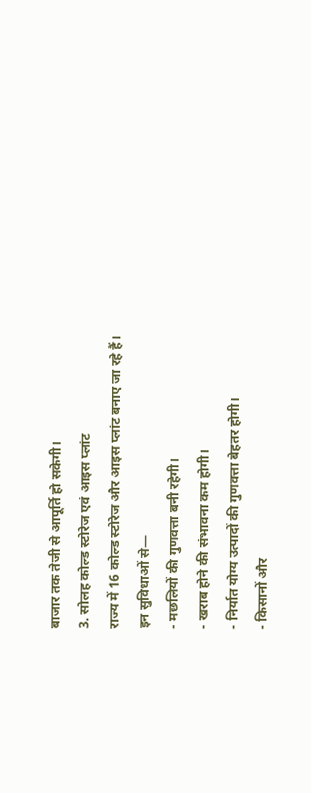बाजार तक तेजी से आपूर्ति हो सकेगी।
3. सोलह कोल्ड स्टोरेज एवं आइस प्लांट
राज्य में 16 कोल्ड स्टोरेज और आइस प्लांट बनाए जा रहे हैं।
इन सुविधाओं से—
- मछलियों की गुणवत्ता बनी रहेगी।
- खराब होने की संभावना कम होगी।
- निर्यात योग्य उत्पादों की गुणवत्ता बेहतर होगी।
- किसानों और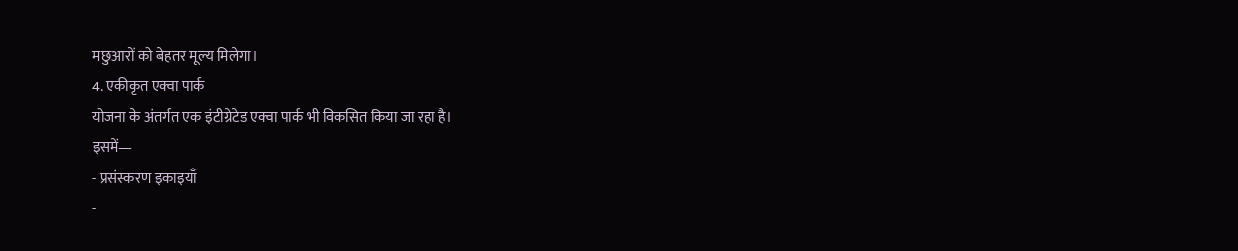मछुआरों को बेहतर मूल्य मिलेगा।
4. एकीकृत एक्वा पार्क
योजना के अंतर्गत एक इंटीग्रेटेड एक्वा पार्क भी विकसित किया जा रहा है।
इसमें—
- प्रसंस्करण इकाइयाँ
-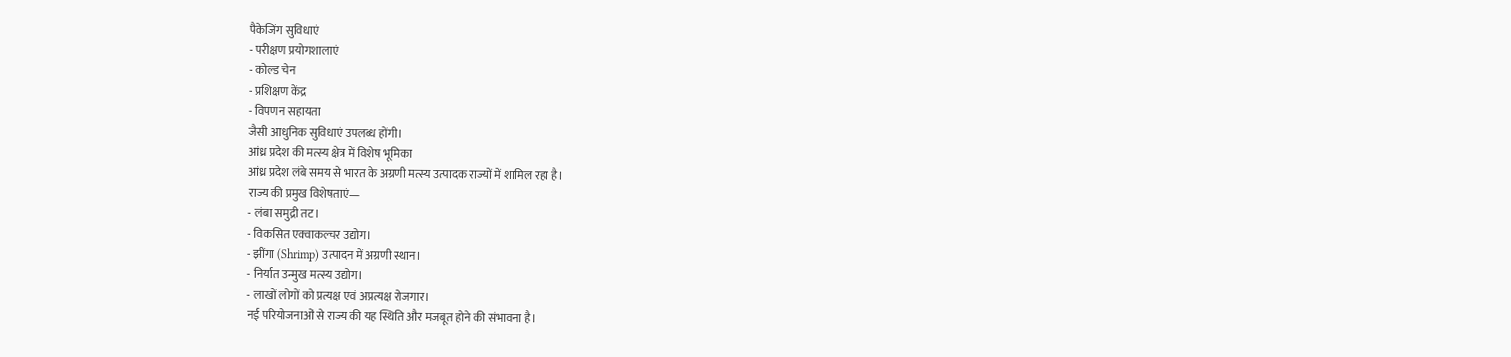पैकेजिंग सुविधाएं
- परीक्षण प्रयोगशालाएं
- कोल्ड चेन
- प्रशिक्षण केंद्र
- विपणन सहायता
जैसी आधुनिक सुविधाएं उपलब्ध होंगी।
आंध्र प्रदेश की मत्स्य क्षेत्र में विशेष भूमिका
आंध्र प्रदेश लंबे समय से भारत के अग्रणी मत्स्य उत्पादक राज्यों में शामिल रहा है।
राज्य की प्रमुख विशेषताएं—
- लंबा समुद्री तट।
- विकसित एक्वाकल्चर उद्योग।
- झींगा (Shrimp) उत्पादन में अग्रणी स्थान।
- निर्यात उन्मुख मत्स्य उद्योग।
- लाखों लोगों को प्रत्यक्ष एवं अप्रत्यक्ष रोजगार।
नई परियोजनाओं से राज्य की यह स्थिति और मजबूत होने की संभावना है।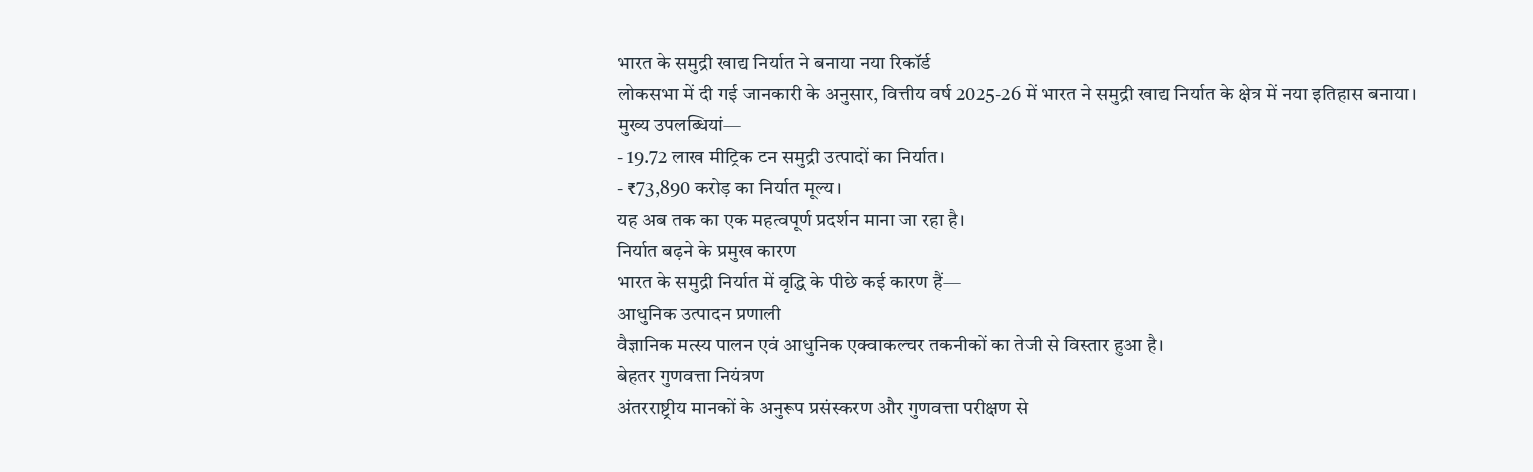भारत के समुद्री खाद्य निर्यात ने बनाया नया रिकॉर्ड
लोकसभा में दी गई जानकारी के अनुसार, वित्तीय वर्ष 2025-26 में भारत ने समुद्री खाद्य निर्यात के क्षेत्र में नया इतिहास बनाया।
मुख्य उपलब्धियां—
- 19.72 लाख मीट्रिक टन समुद्री उत्पादों का निर्यात।
- ₹73,890 करोड़ का निर्यात मूल्य।
यह अब तक का एक महत्वपूर्ण प्रदर्शन माना जा रहा है।
निर्यात बढ़ने के प्रमुख कारण
भारत के समुद्री निर्यात में वृद्धि के पीछे कई कारण हैं—
आधुनिक उत्पादन प्रणाली
वैज्ञानिक मत्स्य पालन एवं आधुनिक एक्वाकल्चर तकनीकों का तेजी से विस्तार हुआ है।
बेहतर गुणवत्ता नियंत्रण
अंतरराष्ट्रीय मानकों के अनुरूप प्रसंस्करण और गुणवत्ता परीक्षण से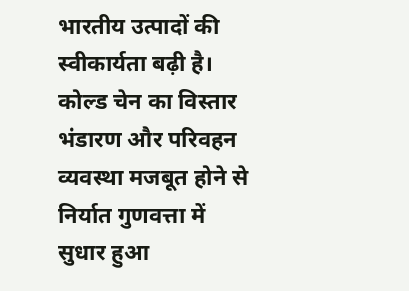भारतीय उत्पादों की स्वीकार्यता बढ़ी है।
कोल्ड चेन का विस्तार
भंडारण और परिवहन व्यवस्था मजबूत होने से निर्यात गुणवत्ता में सुधार हुआ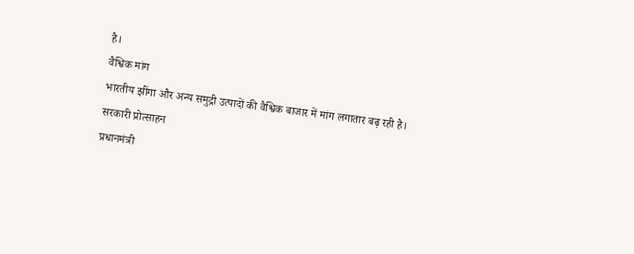है।
वैश्विक मांग
भारतीय झींगा और अन्य समुद्री उत्पादों की वैश्विक बाजार में मांग लगातार बढ़ रही है।
सरकारी प्रोत्साहन
प्रधानमंत्री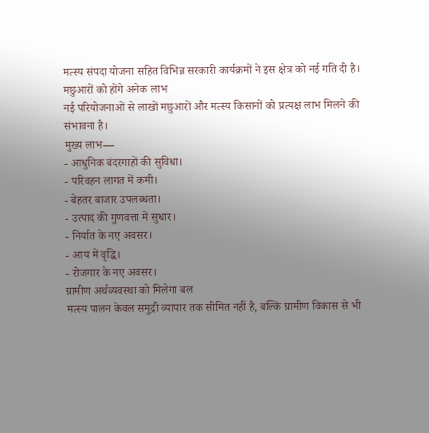मत्स्य संपदा योजना सहित विभिन्न सरकारी कार्यक्रमों ने इस क्षेत्र को नई गति दी है।
मछुआरों को होंगे अनेक लाभ
नई परियोजनाओं से लाखों मछुआरों और मत्स्य किसानों को प्रत्यक्ष लाभ मिलने की संभावना है।
मुख्य लाभ—
- आधुनिक बंदरगाहों की सुविधा।
- परिवहन लागत में कमी।
- बेहतर बाजार उपलब्धता।
- उत्पाद की गुणवत्ता में सुधार।
- निर्यात के नए अवसर।
- आय में वृद्धि।
- रोजगार के नए अवसर।
ग्रामीण अर्थव्यवस्था को मिलेगा बल
मत्स्य पालन केवल समुद्री व्यापार तक सीमित नहीं है, बल्कि ग्रामीण विकास से भी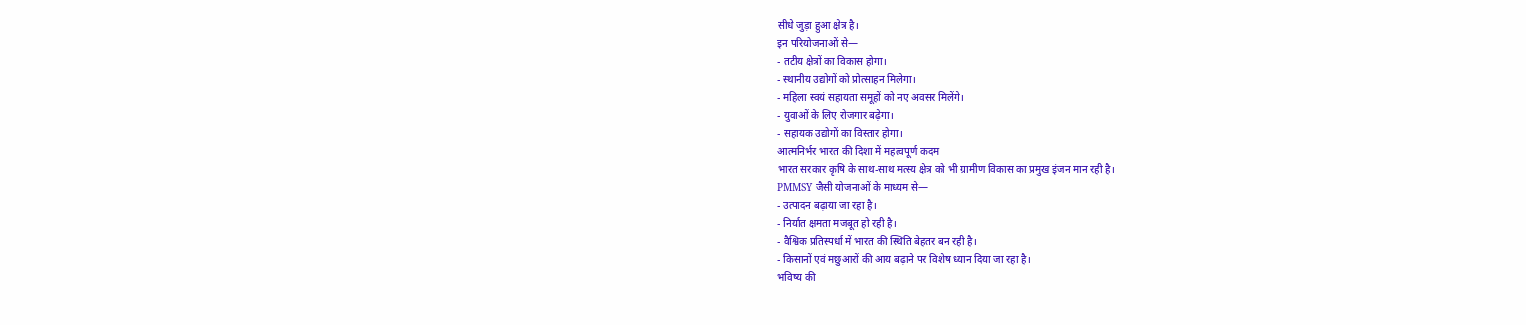सीधे जुड़ा हुआ क्षेत्र है।
इन परियोजनाओं से—
- तटीय क्षेत्रों का विकास होगा।
- स्थानीय उद्योगों को प्रोत्साहन मिलेगा।
- महिला स्वयं सहायता समूहों को नए अवसर मिलेंगे।
- युवाओं के लिए रोजगार बढ़ेगा।
- सहायक उद्योगों का विस्तार होगा।
आत्मनिर्भर भारत की दिशा में महत्वपूर्ण कदम
भारत सरकार कृषि के साथ-साथ मत्स्य क्षेत्र को भी ग्रामीण विकास का प्रमुख इंजन मान रही है।
PMMSY जैसी योजनाओं के माध्यम से—
- उत्पादन बढ़ाया जा रहा है।
- निर्यात क्षमता मजबूत हो रही है।
- वैश्विक प्रतिस्पर्धा में भारत की स्थिति बेहतर बन रही है।
- किसानों एवं मछुआरों की आय बढ़ाने पर विशेष ध्यान दिया जा रहा है।
भविष्य की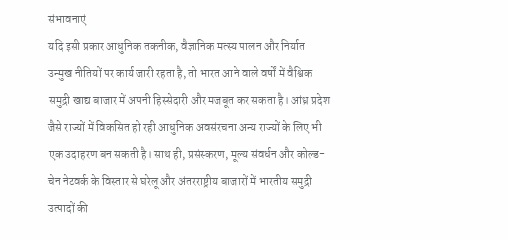संभावनाएं
यदि इसी प्रकार आधुनिक तकनीक, वैज्ञानिक मत्स्य पालन और निर्यात उन्मुख नीतियों पर कार्य जारी रहता है, तो भारत आने वाले वर्षों में वैश्विक समुद्री खाद्य बाजार में अपनी हिस्सेदारी और मजबूत कर सकता है। आंध्र प्रदेश जैसे राज्यों में विकसित हो रही आधुनिक अवसंरचना अन्य राज्यों के लिए भी एक उदाहरण बन सकती है। साथ ही, प्रसंस्करण, मूल्य संवर्धन और कोल्ड-चेन नेटवर्क के विस्तार से घरेलू और अंतरराष्ट्रीय बाजारों में भारतीय समुद्री उत्पादों की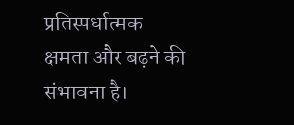प्रतिस्पर्धात्मक क्षमता और बढ़ने की संभावना है।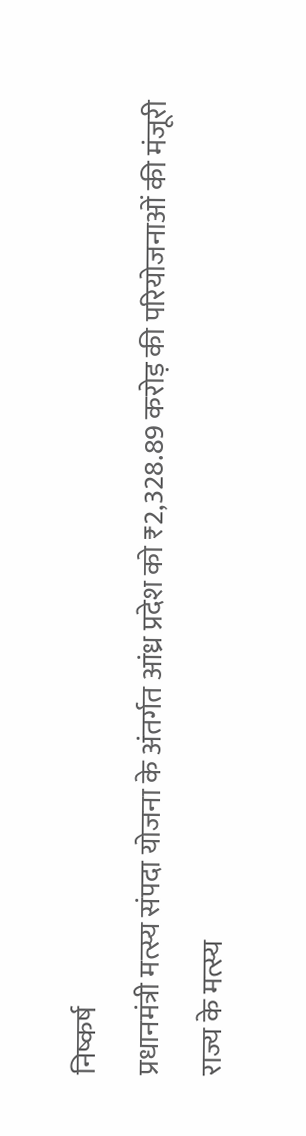निष्कर्ष
प्रधानमंत्री मत्स्य संपदा योजना के अंतर्गत आंध्र प्रदेश को ₹2,328.89 करोड़ की परियोजनाओं की मंजूरी राज्य के मत्स्य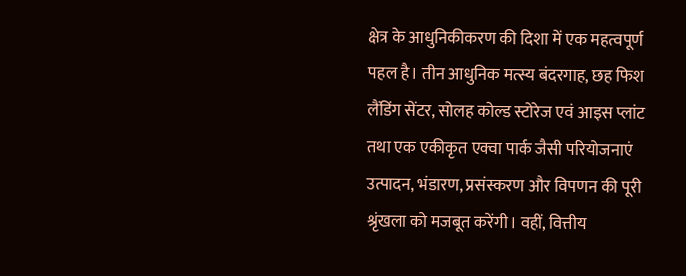क्षेत्र के आधुनिकीकरण की दिशा में एक महत्वपूर्ण पहल है। तीन आधुनिक मत्स्य बंदरगाह, छह फिश लैंडिंग सेंटर, सोलह कोल्ड स्टोरेज एवं आइस प्लांट तथा एक एकीकृत एक्वा पार्क जैसी परियोजनाएं उत्पादन, भंडारण, प्रसंस्करण और विपणन की पूरी श्रृंखला को मजबूत करेंगी। वहीं, वित्तीय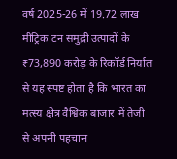वर्ष 2025-26 में 19.72 लाख मीट्रिक टन समुद्री उत्पादों के ₹73,890 करोड़ के रिकॉर्ड निर्यात से यह स्पष्ट होता है कि भारत का मत्स्य क्षेत्र वैश्विक बाजार में तेजी से अपनी पहचान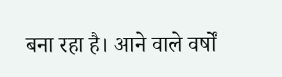बना रहा है। आने वाले वर्षों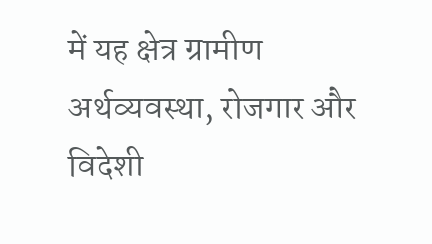में यह क्षेत्र ग्रामीण अर्थव्यवस्था, रोजगार और विदेशी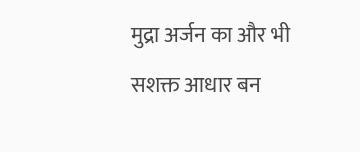मुद्रा अर्जन का और भी सशक्त आधार बन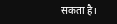सकता है।